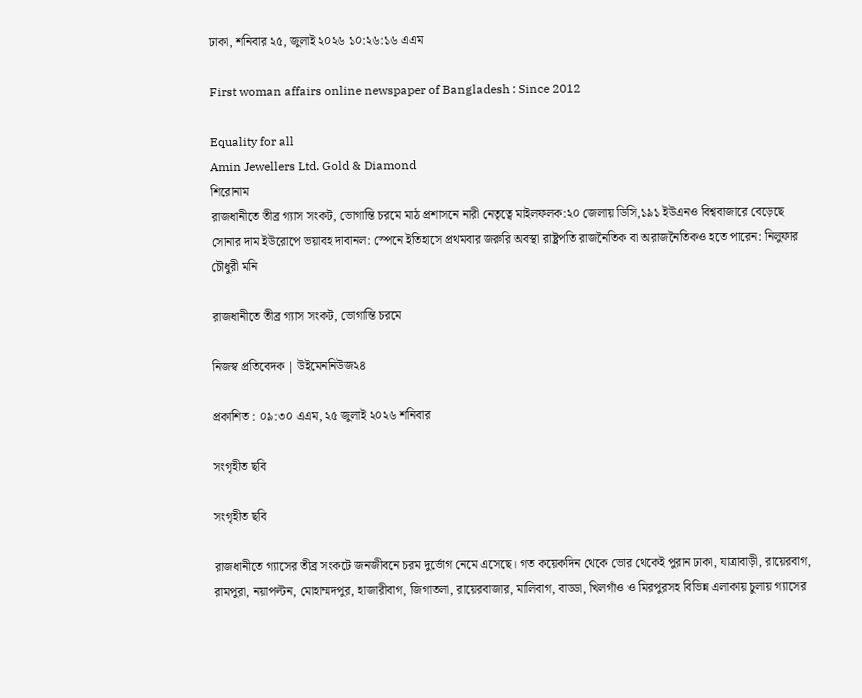ঢাকা, শনিবার ২৫, জুলাই ২০২৬ ১০:২৬:১৬ এএম

First woman affairs online newspaper of Bangladesh : Since 2012

Equality for all
Amin Jewellers Ltd. Gold & Diamond
শিরোনাম
রাজধানীতে তীব্র গ্যাস সংকট, ভোগান্তি চরমে মাঠ প্রশাসনে নারী নেতৃত্বে মাইলফলক:২০ জেলায় ডিসি,১৯১ ইউএনও বিশ্ববাজারে বেড়েছে সোনার দাম ইউরোপে ভয়াবহ দাবানল: স্পেনে ইতিহাসে প্রথমবার জরুরি অবস্থা রাষ্ট্রপতি রাজনৈতিক বা অরাজনৈতিকও হতে পারেন: নিলুফার চৌধুরী মনি

রাজধানীতে তীব্র গ্যাস সংকট, ভোগান্তি চরমে

নিজস্ব প্রতিবেদক | উইমেননিউজ২৪

প্রকাশিত : ০৯:৩০ এএম, ২৫ জুলাই ২০২৬ শনিবার

সংগৃহীত ছবি

সংগৃহীত ছবি

রাজধানীতে গ্যাসের তীব্র সংকটে জনজীবনে চরম দুর্ভোগ নেমে এসেছে। গত কয়েকদিন থেকে ভোর থেকেই পুরান ঢাকা, যাত্রাবাড়ী, রায়েরবাগ, রামপুরা, নয়াপল্টন, মোহাম্মদপুর, হাজারীবাগ, জিগাতলা, রায়েরবাজার, মালিবাগ, বাড্ডা, খিলগাঁও ও মিরপুরসহ বিভিন্ন এলাকায় চুলায় গ্যাসের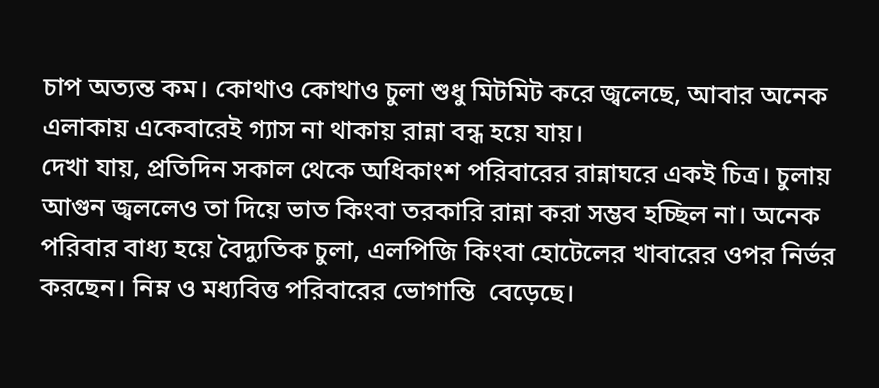চাপ অত্যন্ত কম। কোথাও কোথাও চুলা শুধু মিটমিট করে জ্বলেছে, আবার অনেক এলাকায় একেবারেই গ্যাস না থাকায় রান্না বন্ধ হয়ে যায়।
দেখা যায়, প্রতিদিন সকাল থেকে অধিকাংশ পরিবারের রান্নাঘরে একই চিত্র। চুলায় আগুন জ্বললেও তা দিয়ে ভাত কিংবা তরকারি রান্না করা সম্ভব হচ্ছিল না। অনেক পরিবার বাধ্য হয়ে বৈদ্যুতিক চুলা, এলপিজি কিংবা হোটেলের খাবারের ওপর নির্ভর করছেন। নিম্ন ও মধ্যবিত্ত পরিবারের ভোগান্তি  বেড়েছে।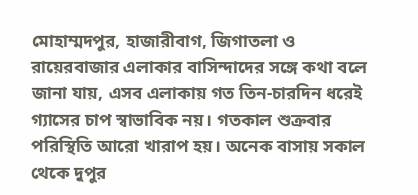মোহাম্মদপুর, হাজারীবাগ, জিগাতলা ও রায়েরবাজার এলাকার বাসিন্দাদের সঙ্গে কথা বলে জানা যায়, এসব এলাকায় গত তিন-চারদিন ধরেই গ্যাসের চাপ স্বাভাবিক নয়। গতকাল শুক্রবার পরিস্থিতি আরো খারাপ হয়। অনেক বাসায় সকাল থেকে দুপুর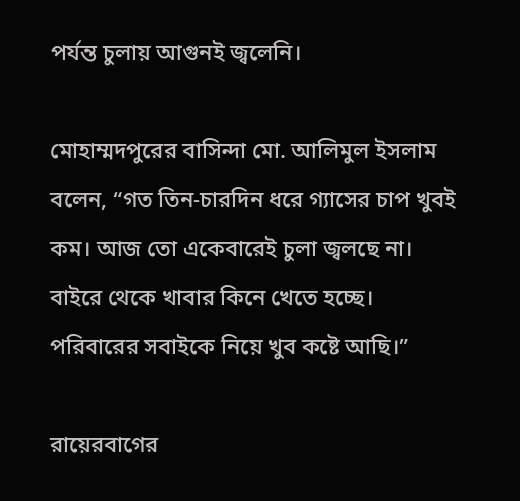পর্যন্ত চুলায় আগুনই জ্বলেনি।

মোহাম্মদপুরের বাসিন্দা মো. আলিমুল ইসলাম বলেন, “গত তিন-চারদিন ধরে গ্যাসের চাপ খুবই কম। আজ তো একেবারেই চুলা জ্বলছে না। বাইরে থেকে খাবার কিনে খেতে হচ্ছে। পরিবারের সবাইকে নিয়ে খুব কষ্টে আছি।”

রায়েরবাগের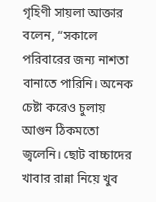গৃহিণী সায়লা আক্তার বলেন, “সকালে পরিবারের জন্য নাশতা বানাতে পারিনি। অনেক চেষ্টা করেও চুলায় আগুন ঠিকমতো জ্বলেনি। ছোট বাচ্চাদের খাবার রান্না নিয়ে খুব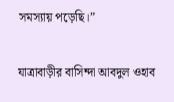সমস্যায় পড়েছি।”

যাত্রাবাড়ীর বাসিন্দা আবদুল ওহাব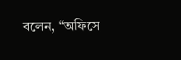বলেন, “অফিসে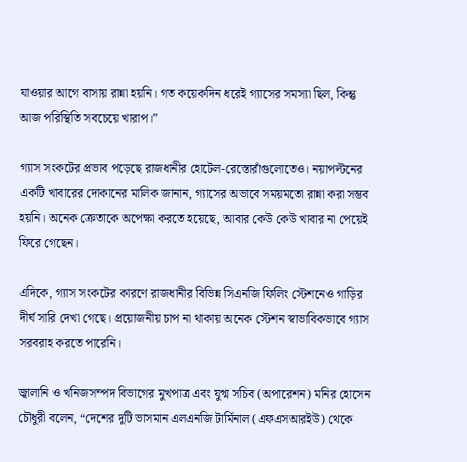যাওয়ার আগে বাসায় রান্না হয়নি। গত কয়েকদিন ধরেই গ্যাসের সমস্যা ছিল, কিন্তু আজ পরিস্থিতি সবচেয়ে খারাপ।”

গ্যাস সংকটের প্রভাব পড়েছে রাজধানীর হোটেল-রেস্তোরাঁগুলোতেও। নয়াপল্টনের একটি খাবারের দোকানের মালিক জানান, গ্যাসের অভাবে সময়মতো রান্না করা সম্ভব হয়নি। অনেক ক্রেতাকে অপেক্ষা করতে হয়েছে, আবার কেউ কেউ খাবার না পেয়েই ফিরে গেছেন।

এদিকে, গ্যাস সংকটের কারণে রাজধানীর বিভিন্ন সিএনজি ফিলিং স্টেশনেও গাড়ির দীর্ঘ সারি দেখা গেছে। প্রয়োজনীয় চাপ না থাকায় অনেক স্টেশন স্বাভাবিকভাবে গ্যাস সরবরাহ করতে পারেনি।

জ্বালানি ও খনিজসম্পদ বিভাগের মুখপাত্র এবং যুগ্ম সচিব (অপারেশন) মনির হোসেন চৌধুরী বলেন, “দেশের দুটি ভাসমান এলএনজি টার্মিনাল (এফএসআরইউ) থেকে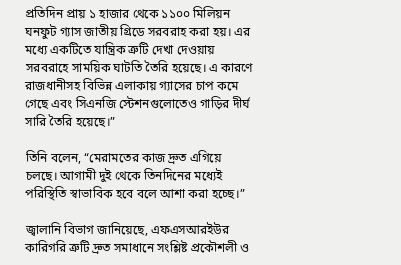প্রতিদিন প্রায় ১ হাজার থেকে ১১০০ মিলিয়ন ঘনফুট গ্যাস জাতীয় গ্রিডে সরবরাহ করা হয়। এর মধ্যে একটিতে যান্ত্রিক ত্রুটি দেখা দেওয়ায় সরবরাহে সাময়িক ঘাটতি তৈরি হয়েছে। এ কারণে রাজধানীসহ বিভিন্ন এলাকায় গ্যাসের চাপ কমে গেছে এবং সিএনজি স্টেশনগুলোতেও গাড়ির দীর্ঘ সারি তৈরি হয়েছে।”

তিনি বলেন, “মেরামতের কাজ দ্রুত এগিয়ে চলছে। আগামী দুই থেকে তিনদিনের মধ্যেই পরিস্থিতি স্বাভাবিক হবে বলে আশা করা হচ্ছে।”

জ্বালানি বিভাগ জানিয়েছে, এফএসআরইউর কারিগরি ত্রুটি দ্রুত সমাধানে সংশ্লিষ্ট প্রকৌশলী ও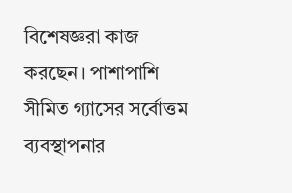বিশেষজ্ঞরা কাজ করছেন। পাশাপাশি সীমিত গ্যাসের সর্বোত্তম ব্যবস্থাপনার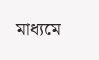মাধ্যমে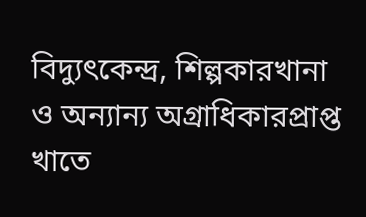বিদ্যুৎকেন্দ্র, শিল্পকারখানা ও অন্যান্য অগ্রাধিকারপ্রাপ্ত খাতে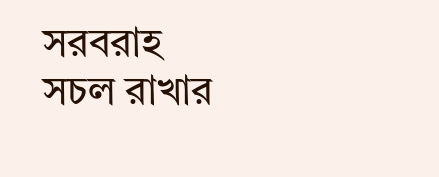সরবরাহ সচল রাখার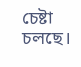চেষ্টা চলছে।